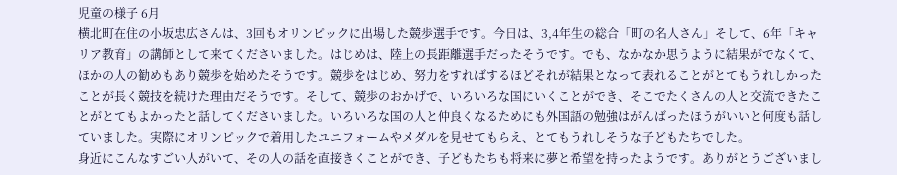児童の様子 6月
横北町在住の小坂忠広さんは、3回もオリンピックに出場した競歩選手です。今日は、3,4年生の総合「町の名人さん」そして、6年「キャリア教育」の講師として来てくださいました。はじめは、陸上の長距離選手だったそうです。でも、なかなか思うように結果がでなくて、ほかの人の勧めもあり競歩を始めたそうです。競歩をはじめ、努力をすればするほどそれが結果となって表れることがとてもうれしかったことが長く競技を続けた理由だそうです。そして、競歩のおかげで、いろいろな国にいくことができ、そこでたくさんの人と交流できたことがとてもよかったと話してくださいました。いろいろな国の人と仲良くなるためにも外国語の勉強はがんばったほうがいいと何度も話していました。実際にオリンピックで着用したユニフォームやメダルを見せてもらえ、とてもうれしそうな子どもたちでした。
身近にこんなすごい人がいて、その人の話を直接きくことができ、子どもたちも将来に夢と希望を持ったようです。ありがとうございまし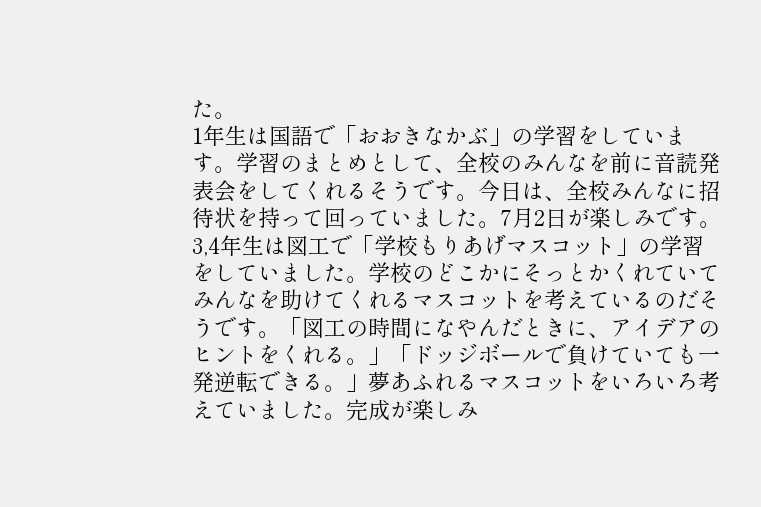た。
1年生は国語で「おおきなかぶ」の学習をしています。学習のまとめとして、全校のみんなを前に音読発表会をしてくれるそうです。今日は、全校みんなに招待状を持って回っていました。7月2日が楽しみです。
3,4年生は図工で「学校もりあげマスコット」の学習をしていました。学校のどこかにそっとかくれていてみんなを助けてくれるマスコットを考えているのだそうです。「図工の時間になやんだときに、アイデアのヒントをくれる。」「ドッジボールで負けていても一発逆転できる。」夢あふれるマスコットをいろいろ考えていました。完成が楽しみ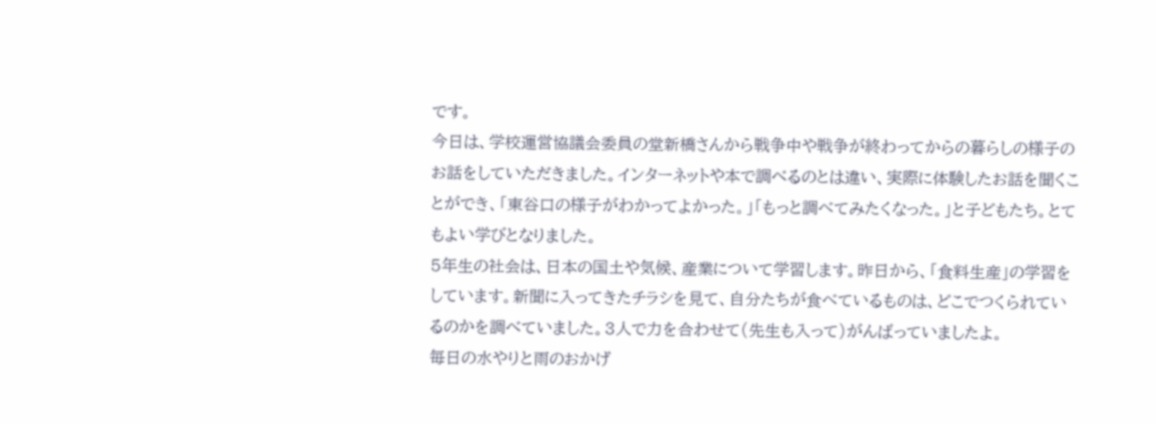です。
今日は、学校運営協議会委員の堂新橋さんから戦争中や戦争が終わってからの暮らしの様子のお話をしていただきました。インターネットや本で調べるのとは違い、実際に体験したお話を聞くことができ、「東谷口の様子がわかってよかった。」「もっと調べてみたくなった。」と子どもたち。とてもよい学びとなりました。
5年生の社会は、日本の国土や気候、産業について学習します。昨日から、「食料生産」の学習をしています。新聞に入ってきたチラシを見て、自分たちが食べているものは、どこでつくられているのかを調べていました。3人で力を合わせて(先生も入って)がんばっていましたよ。
毎日の水やりと雨のおかげ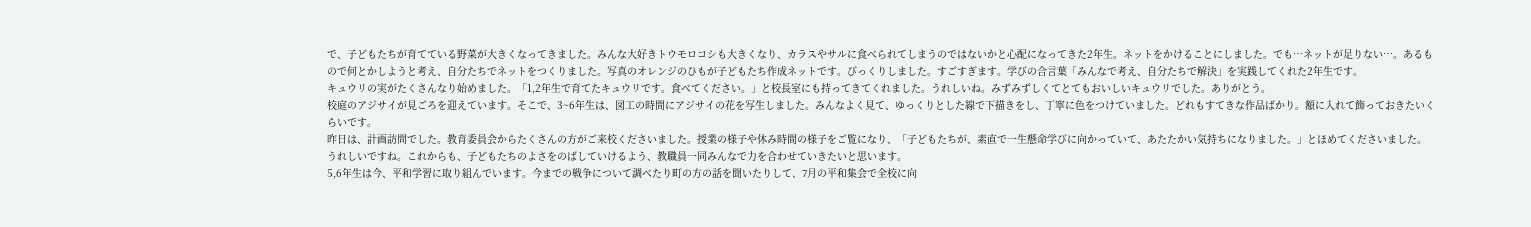で、子どもたちが育てている野菜が大きくなってきました。みんな大好きトウモロコシも大きくなり、カラスやサルに食べられてしまうのではないかと心配になってきた2年生。ネットをかけることにしました。でも…ネットが足りない…。あるもので何とかしようと考え、自分たちでネットをつくりました。写真のオレンジのひもが子どもたち作成ネットです。びっくりしました。すごすぎます。学びの合言葉「みんなで考え、自分たちで解決」を実践してくれた2年生です。
キュウリの実がたくさんなり始めました。「1,2年生で育てたキュウリです。食べてください。」と校長室にも持ってきてくれました。うれしいね。みずみずしくてとてもおいしいキュウリでした。ありがとう。
校庭のアジサイが見ごろを迎えています。そこで、3~6年生は、図工の時間にアジサイの花を写生しました。みんなよく見て、ゆっくりとした線で下描きをし、丁寧に色をつけていました。どれもすてきな作品ばかり。額に入れて飾っておきたいくらいです。
昨日は、計画訪問でした。教育委員会からたくさんの方がご来校くださいました。授業の様子や休み時間の様子をご覧になり、「子どもたちが、素直で一生懸命学びに向かっていて、あたたかい気持ちになりました。」とほめてくださいました。うれしいですね。これからも、子どもたちのよさをのばしていけるよう、教職員一同みんなで力を合わせていきたいと思います。
5,6年生は今、平和学習に取り組んでいます。今までの戦争について調べたり町の方の話を聞いたりして、7月の平和集会で全校に向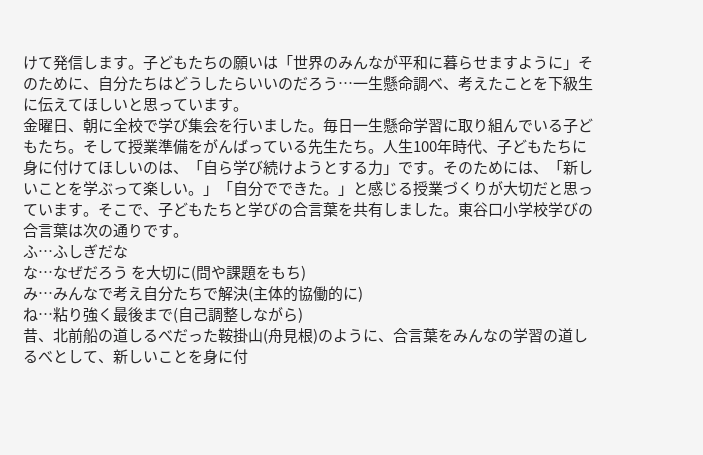けて発信します。子どもたちの願いは「世界のみんなが平和に暮らせますように」そのために、自分たちはどうしたらいいのだろう…一生懸命調べ、考えたことを下級生に伝えてほしいと思っています。
金曜日、朝に全校で学び集会を行いました。毎日一生懸命学習に取り組んでいる子どもたち。そして授業準備をがんばっている先生たち。人生100年時代、子どもたちに身に付けてほしいのは、「自ら学び続けようとする力」です。そのためには、「新しいことを学ぶって楽しい。」「自分でできた。」と感じる授業づくりが大切だと思っています。そこで、子どもたちと学びの合言葉を共有しました。東谷口小学校学びの合言葉は次の通りです。
ふ…ふしぎだな
な…なぜだろう を大切に(問や課題をもち)
み…みんなで考え自分たちで解決(主体的協働的に)
ね…粘り強く最後まで(自己調整しながら)
昔、北前船の道しるべだった鞍掛山(舟見根)のように、合言葉をみんなの学習の道しるべとして、新しいことを身に付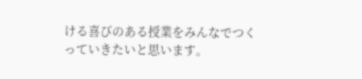ける喜びのある授業をみんなでつくっていきたいと思います。